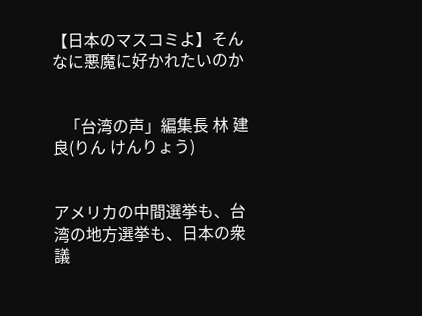【日本のマスコミよ】そんなに悪魔に好かれたいのか


   「台湾の声」編集長 林 建良(りん けんりょう)


アメリカの中間選挙も、台湾の地方選挙も、日本の衆議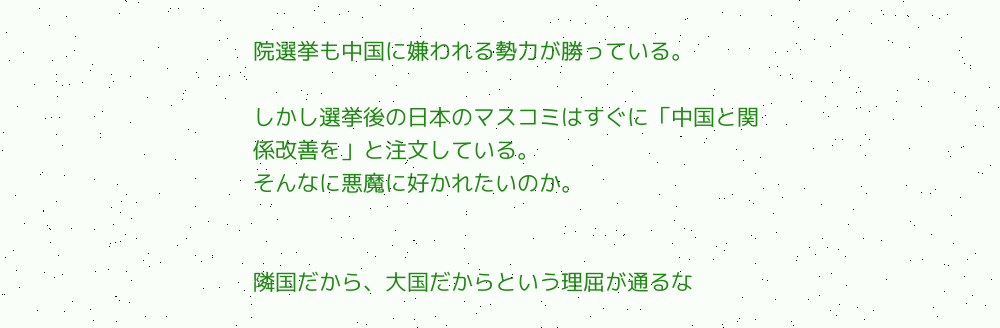院選挙も中国に嫌われる勢力が勝っている。

しかし選挙後の日本のマスコミはすぐに「中国と関係改善を」と注文している。
そんなに悪魔に好かれたいのか。


隣国だから、大国だからという理屈が通るな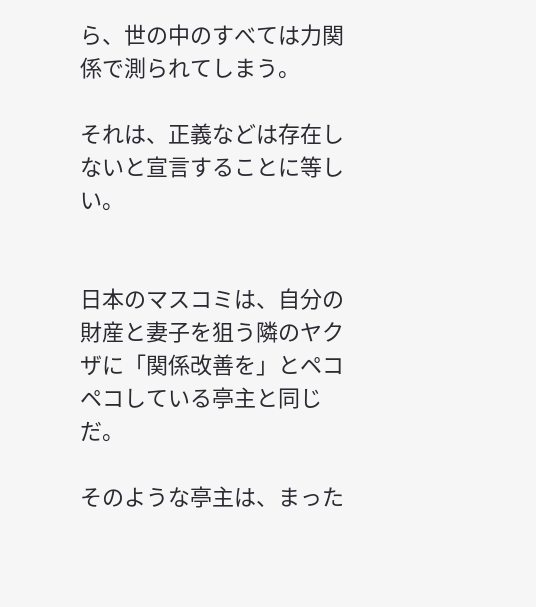ら、世の中のすべては力関係で測られてしまう。

それは、正義などは存在しないと宣言することに等しい。


日本のマスコミは、自分の財産と妻子を狙う隣のヤクザに「関係改善を」とペコペコしている亭主と同じだ。

そのような亭主は、まった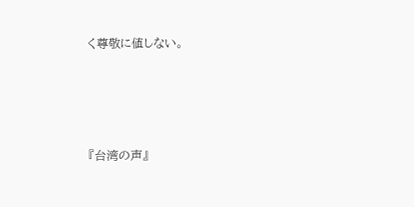く尊敬に値しない。




『台湾の声』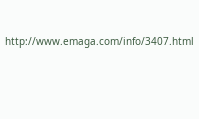http://www.emaga.com/info/3407.html